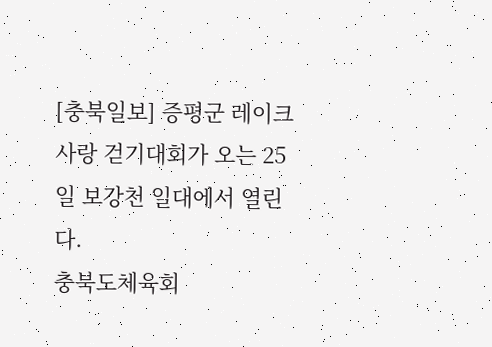[충북일보] 증평군 레이크사랑 걷기대회가 오는 25일 보강천 일대에서 열린다.
충북도체육회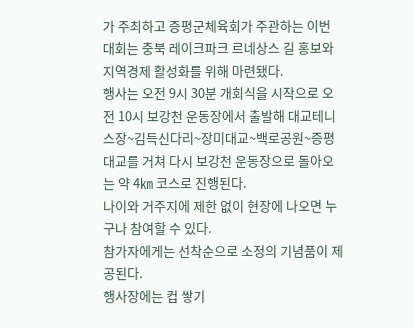가 주최하고 증평군체육회가 주관하는 이번 대회는 충북 레이크파크 르네상스 길 홍보와 지역경제 활성화를 위해 마련됐다.
행사는 오전 9시 30분 개회식을 시작으로 오전 10시 보강천 운동장에서 출발해 대교테니스장~김득신다리~장미대교~백로공원~증평대교를 거쳐 다시 보강천 운동장으로 돌아오는 약 4㎞ 코스로 진행된다.
나이와 거주지에 제한 없이 현장에 나오면 누구나 참여할 수 있다.
참가자에게는 선착순으로 소정의 기념품이 제공된다.
행사장에는 컵 쌓기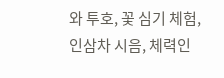와 투호, 꽃 심기 체험, 인삼차 시음, 체력인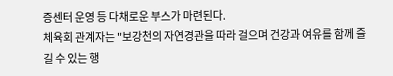증센터 운영 등 다채로운 부스가 마련된다.
체육회 관계자는 "보강천의 자연경관을 따라 걸으며 건강과 여유를 함께 즐길 수 있는 행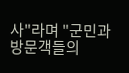사"라며 "군민과 방문객들의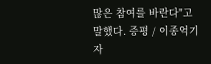많은 참여를 바란다"고 말했다. 증평 / 이종억기자